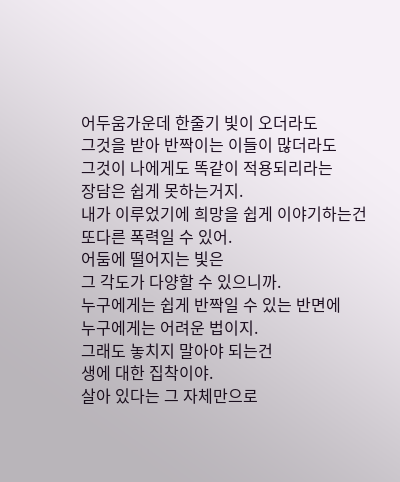어두움가운데 한줄기 빛이 오더라도
그것을 받아 반짝이는 이들이 많더라도
그것이 나에게도 똑같이 적용되리라는
장담은 쉽게 못하는거지.
내가 이루었기에 희망을 쉽게 이야기하는건
또다른 폭력일 수 있어.
어둠에 떨어지는 빛은
그 각도가 다양할 수 있으니까.
누구에게는 쉽게 반짝일 수 있는 반면에
누구에게는 어려운 법이지.
그래도 놓치지 말아야 되는건
생에 대한 집착이야.
살아 있다는 그 자체만으로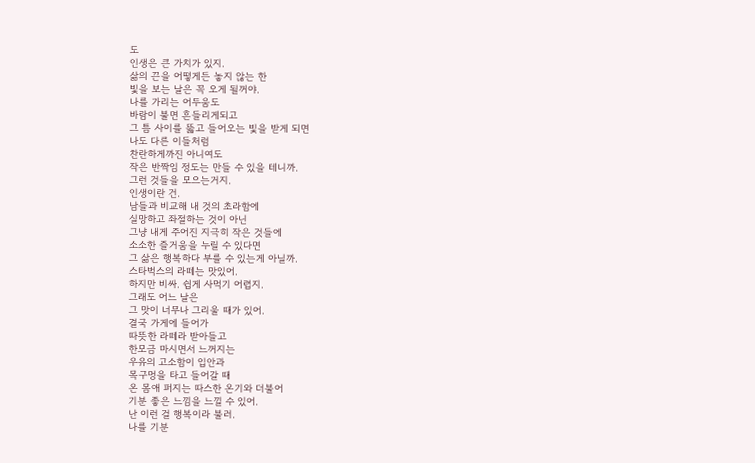도
인생은 큰 가치가 있지.
삶의 끈을 어떻게든 놓지 않는 한
빛을 보는 날은 꼭 오게 될꺼야.
나를 가리는 어두움도
바람이 불면 흔들리게되고
그 틈 사이를 뚫고 들어오는 빛을 받게 되면
나도 다른 이들처럼
찬란하게까진 아니여도
작은 반짝임 정도는 만들 수 있을 테니까.
그런 것들을 모으는거지.
인생이란 건.
남들과 비교해 내 것의 초라함에
실망하고 좌절하는 것이 아닌
그냥 내게 주어진 지극히 작은 것들에
소소한 즐거움을 누릴 수 있다면
그 삶은 행복하다 부를 수 있는게 아닐까.
스타벅스의 라떼는 맛있어.
하지만 비싸. 쉽게 사먹기 어렵지.
그래도 어느 날은
그 맛이 너무나 그리울 때가 있어.
결국 가게에 들어가
따뜻한 라떼라 받아들고
한모금 마시면서 느꺼지는
우유의 고소함이 입안과
목구멍을 타고 들어갈 때
온 몸애 퍼지는 따스한 온기와 더불어
기분 좋은 느낌을 느낄 수 있어.
난 이런 걸 행복이라 불러.
나를 기분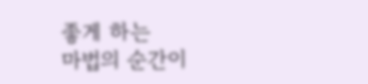좋게 하는
마법의 순간이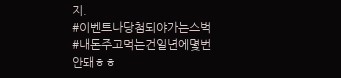지.
#이벤트나당첨되야가는스벅
#내돈주고먹는건일년에몇번안돼ㅎㅎ